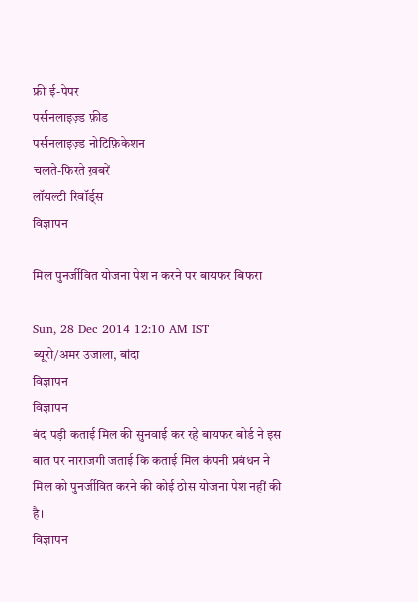फ्री ई-पेपर
पर्सनलाइज़्ड फ़ीड
पर्सनलाइज़्ड नोटिफ़िकेशन
चलते-फिरते ख़बरें
लॉयल्टी रिवॉर्ड्स
विज्ञापन

मिल पुनर्जीवित योजना पेश न करने पर बायफर बिफरा

Sun, 28 Dec 2014 12:10 AM IST
ब्यूरो/अमर उजाला, बांदा
विज्ञापन
विज्ञापन
बंद पड़ी कताई मिल की सुनवाई कर रहे बायफर बोर्ड ने इस बात पर नाराजगी जताई कि कताई मिल कंपनी प्रबंधन ने मिल को पुनर्जीवित करने की कोई ठोस योजना पेश नहीं की है।
विज्ञापन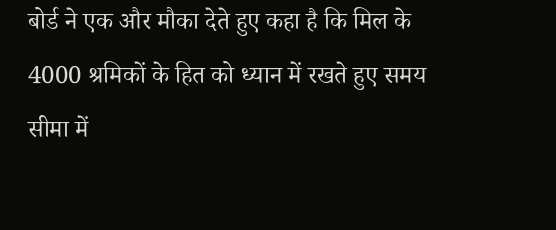बोर्ड ने एक और मौका देते हुए कहा है कि मिल के 4000 श्रमिकों के हित को ध्यान में रखते हुए समय सीमा में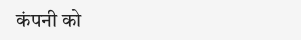कंपनी को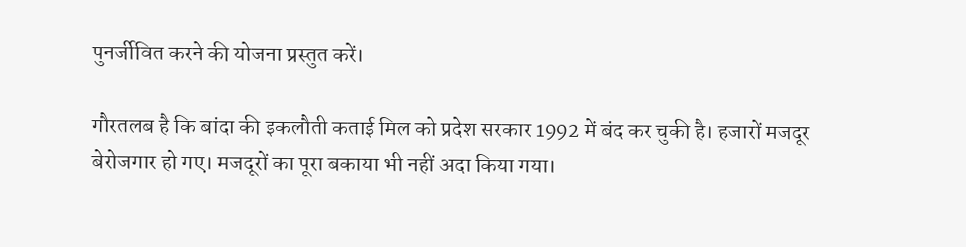पुनर्जीवित करने की योजना प्रस्तुत करें।

गौरतलब है कि बांदा की इकलौती कताई मिल को प्रदेश सरकार 1992 में बंद कर चुकी है। हजारों मजदूर बेरोजगार हो गए। मजदूरों का पूरा बकाया भी नहीं अदा किया गया।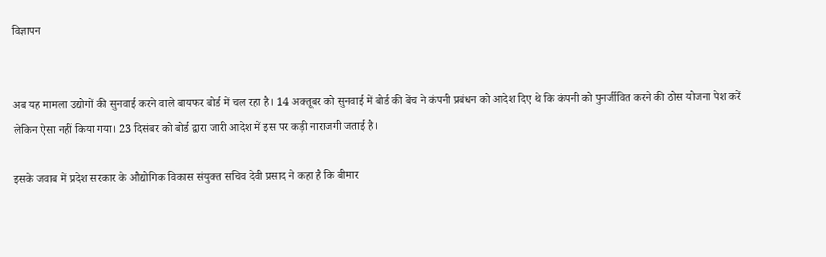विज्ञापन


अब यह मामला उद्योगों की सुनवाई करने वाले बायफर बोर्ड में चल रहा है। 14 अक्तूबर को सुनवाई में बोर्ड की बेंच ने कंपनी प्रबंधन को आदेश दिए थे कि कंपनी को पुनर्जीवित करने की ठोस योजना पेश करें लेकिन ऐसा नहीं किया गया। 23 दिसंबर को बोर्ड द्वारा जारी आदेश में इस पर कड़ी नाराजगी जताई है।

इसके जवाब में प्रदेश सरकार के औद्योगिक विकास संयुक्त सचिव देवी प्रसाद ने कहा है कि बीमार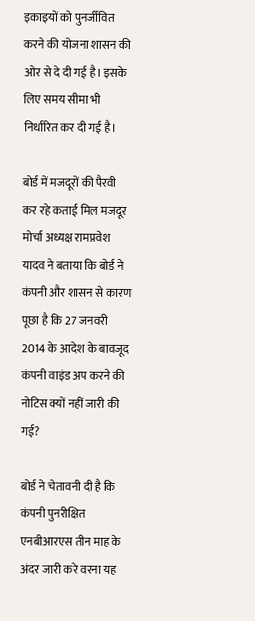इकाइयों को पुनर्जीवित करने की योजना शासन की ओर से दे दी गई है। इसके लिए समय सीमा भी निर्धारित कर दी गई है।

बोर्ड में मजदूरों की पैरवी कर रहे कताई मिल मजदूर मोर्चा अध्यक्ष रामप्रवेश यादव ने बताया कि बोर्ड ने कंपनी और शासन से कारण पूछा है कि 27 जनवरी 2014 के आदेश के बावजूद कंपनी वाइंड अप करने की नोटिस क्यों नहीं जारी की गई?

बोर्ड ने चेतावनी दी है कि कंपनी पुनरीक्षित एनबीआरएस तीन माह के अंदर जारी करे वरना यह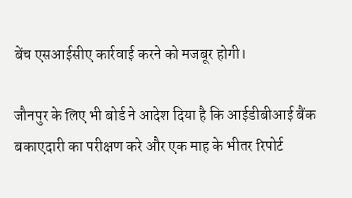बेंच एसआईसीए कार्रवाई करने को मजबूर होगी।

जौनपुर के लिए भी बोर्ड ने आदेश दिया है कि आईडीबीआई बैंक बकाएदारी का परीक्षण करे और एक माह के भीतर रिपोर्ट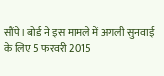सौंपे। बोर्ड ने इस मामले में अगली सुनवाई के लिए 5 फरवरी 2015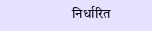निर्धारित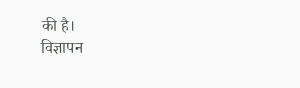की है।
विज्ञापन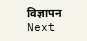विज्ञापन
Next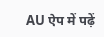AU ऐप में पढ़ें